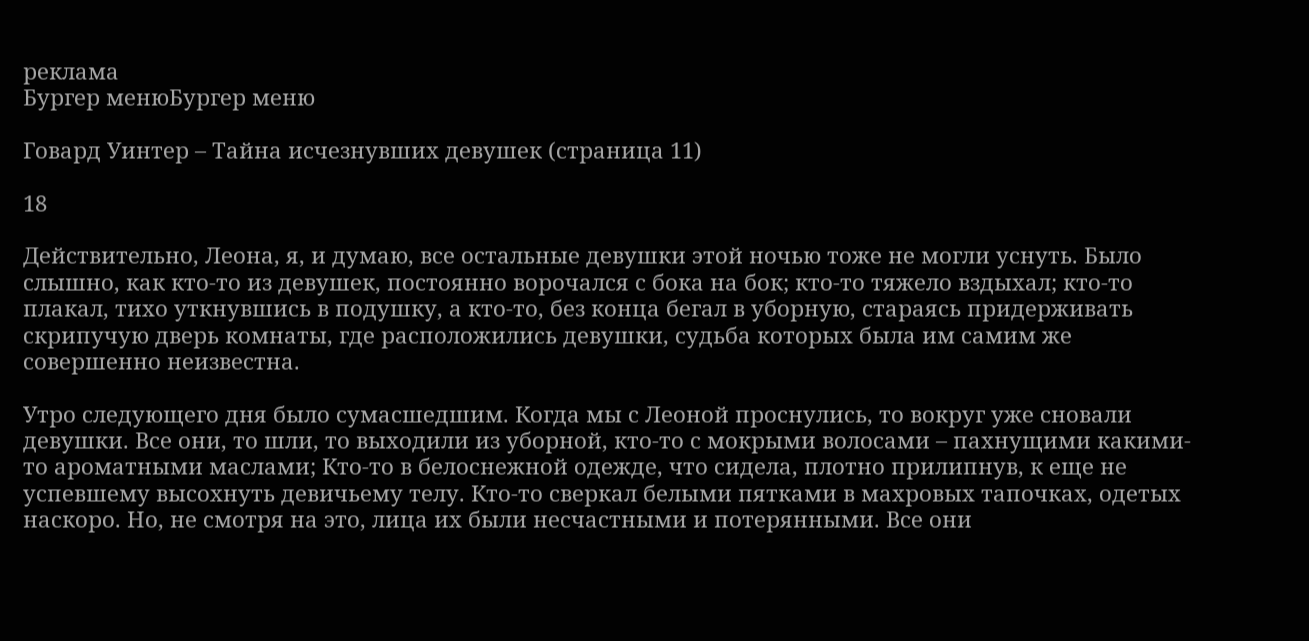реклама
Бургер менюБургер меню

Говард Уинтер – Тайна исчезнувших девушек (страница 11)

18

Действительно, Леона, я, и думаю, все остальные девушки этой ночью тоже не могли уснуть. Было слышно, как кто-то из девушек, постоянно ворочался с бока на бок; кто-то тяжело вздыхал; кто-то плакал, тихо уткнувшись в подушку, а кто-то, без конца бегал в уборную, стараясь придерживать скрипучую дверь комнаты, где расположились девушки, судьба которых была им самим же совершенно неизвестна.

Утро следующего дня было сумасшедшим. Когда мы с Леоной проснулись, то вокруг уже сновали девушки. Все они, то шли, то выходили из уборной, кто-то с мокрыми волосами – пахнущими какими-то ароматными маслами; Кто-то в белоснежной одежде, что сидела, плотно прилипнув, к еще не успевшему высохнуть девичьему телу. Кто-то сверкал белыми пятками в махровых тапочках, одетых наскоро. Но, не смотря на это, лица их были несчастными и потерянными. Все они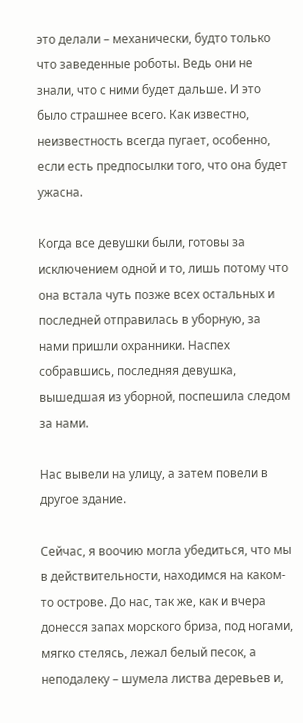это делали – механически, будто только что заведенные роботы. Ведь они не знали, что с ними будет дальше. И это было страшнее всего. Как известно, неизвестность всегда пугает, особенно, если есть предпосылки того, что она будет ужасна.

Когда все девушки были, готовы за исключением одной и то, лишь потому что она встала чуть позже всех остальных и последней отправилась в уборную, за нами пришли охранники. Наспех собравшись, последняя девушка, вышедшая из уборной, поспешила следом за нами.

Нас вывели на улицу, а затем повели в другое здание.

Сейчас, я воочию могла убедиться, что мы в действительности, находимся на каком-то острове. До нас, так же, как и вчера донесся запах морского бриза, под ногами, мягко стелясь, лежал белый песок, а неподалеку – шумела листва деревьев и,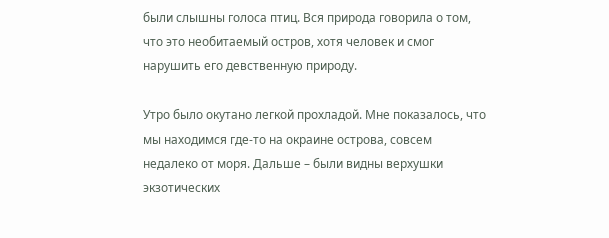были слышны голоса птиц. Вся природа говорила о том, что это необитаемый остров, хотя человек и смог нарушить его девственную природу.

Утро было окутано легкой прохладой. Мне показалось, что мы находимся где-то на окраине острова, совсем недалеко от моря. Дальше – были видны верхушки экзотических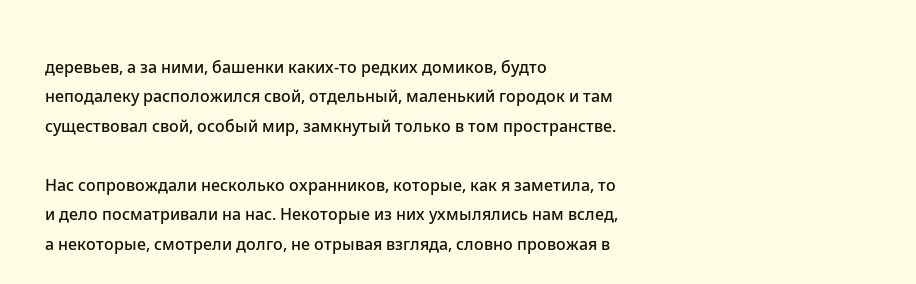деревьев, а за ними, башенки каких-то редких домиков, будто неподалеку расположился свой, отдельный, маленький городок и там существовал свой, особый мир, замкнутый только в том пространстве.

Нас сопровождали несколько охранников, которые, как я заметила, то и дело посматривали на нас. Некоторые из них ухмылялись нам вслед, а некоторые, смотрели долго, не отрывая взгляда, словно провожая в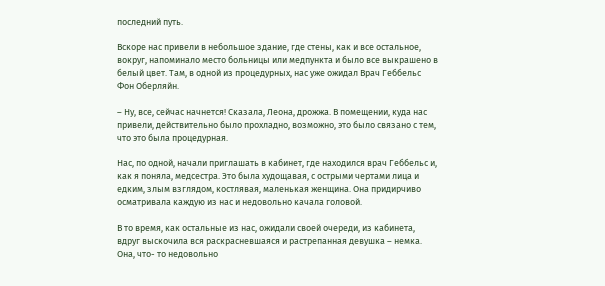последний путь.

Вскоре нас привели в небольшое здание, где стены, как и все остальное, вокруг, напоминало место больницы или медпункта и было все выкрашено в белый цвет. Там, в одной из процедурных, нас уже ожидал Врач Геббельс Фон Оберляйн.

– Ну, все, сейчас начнется! Сказала, Леона, дрожжа. В помещении, куда нас привели, действительно было прохладно, возможно, это было связано с тем, что это была процедурная.

Нас, по одной, начали приглашать в кабинет, где находился врач Геббельс и, как я поняла, медсестра. Это была худощавая, с острыми чертами лица и едким, злым взглядом, костлявая, маленькая женщина. Она придирчиво осматривала каждую из нас и недовольно качала головой.

В то время, как остальные из нас, ожидали своей очереди, из кабинета, вдруг выскочила вся раскрасневшаяся и растрепанная девушка – немка. Она, что- то недовольно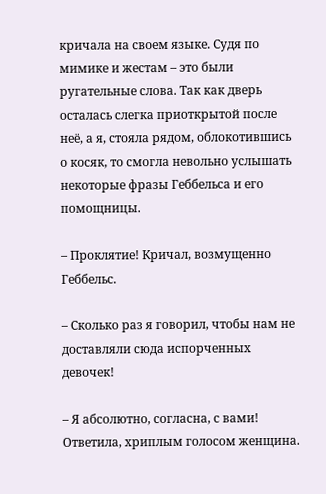кричала на своем языке. Судя по мимике и жестам – это были ругательные слова. Так как дверь осталась слегка приоткрытой после неё, а я, стояла рядом, облокотившись о косяк, то смогла невольно услышать некоторые фразы Геббельса и его помощницы.

– Проклятие! Кричал, возмущенно Геббельс.

– Сколько раз я говорил, чтобы нам не доставляли сюда испорченных девочек!

– Я абсолютно, согласна, с вами! Ответила, хриплым голосом женщина.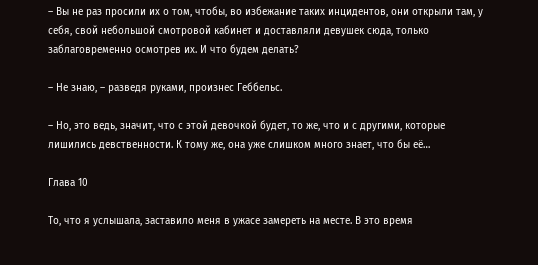– Вы не раз просили их о том, чтобы, во избежание таких инцидентов, они открыли там, у себя, свой небольшой смотровой кабинет и доставляли девушек сюда, только заблаговременно осмотрев их. И что будем делать?

– Не знаю, – разведя руками, произнес Геббельс.

– Но, это ведь, значит, что с этой девочкой будет, то же, что и с другими, которые лишились девственности. К тому же, она уже слишком много знает, что бы её…

Глава 10

То, что я услышала, заставило меня в ужасе замереть на месте. В это время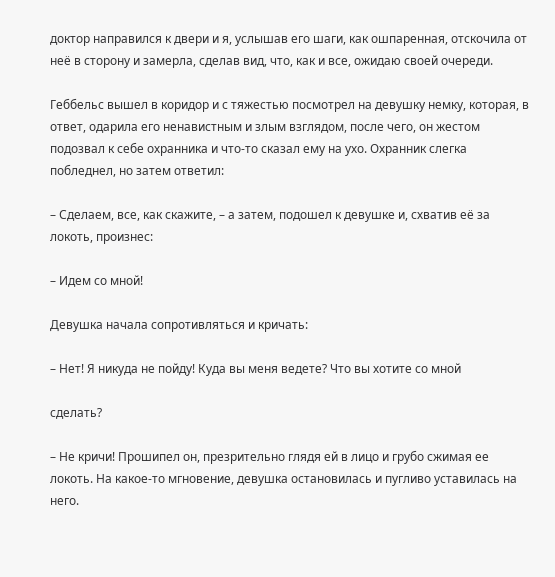доктор направился к двери и я, услышав его шаги, как ошпаренная, отскочила от неё в сторону и замерла, сделав вид, что, как и все, ожидаю своей очереди.

Геббельс вышел в коридор и с тяжестью посмотрел на девушку немку, которая, в ответ, одарила его ненавистным и злым взглядом, после чего, он жестом подозвал к себе охранника и что-то сказал ему на ухо. Охранник слегка побледнел, но затем ответил:

– Сделаем, все, как скажите, – а затем, подошел к девушке и, схватив её за локоть, произнес:

– Идем со мной!

Девушка начала сопротивляться и кричать:

– Нет! Я никуда не пойду! Куда вы меня ведете? Что вы хотите со мной

сделать?

– Не кричи! Прошипел он, презрительно глядя ей в лицо и грубо сжимая ее локоть. На какое-то мгновение, девушка остановилась и пугливо уставилась на него.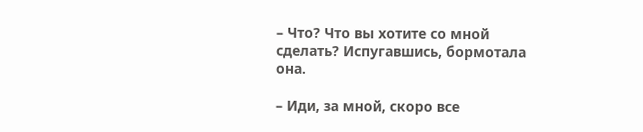– Что? Что вы хотите со мной сделать? Испугавшись, бормотала она.

– Иди, за мной, скоро все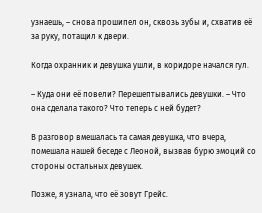узнаешь, – снова прошипел он, сквозь зубы и, схватив её за руку, потащил к двери.

Когда охранник и девушка ушли, в коридоре начался гул.

– Куда они её повели? Перешептывались девушки. – Что она сделала такого? Что теперь с ней будет?

В разговор вмешалась та самая девушка, что вчера, помешала нашей беседе с Леоной, вызвав бурю эмоций со стороны остальных девушек.

Позже, я узнала, что её зовут Грейс.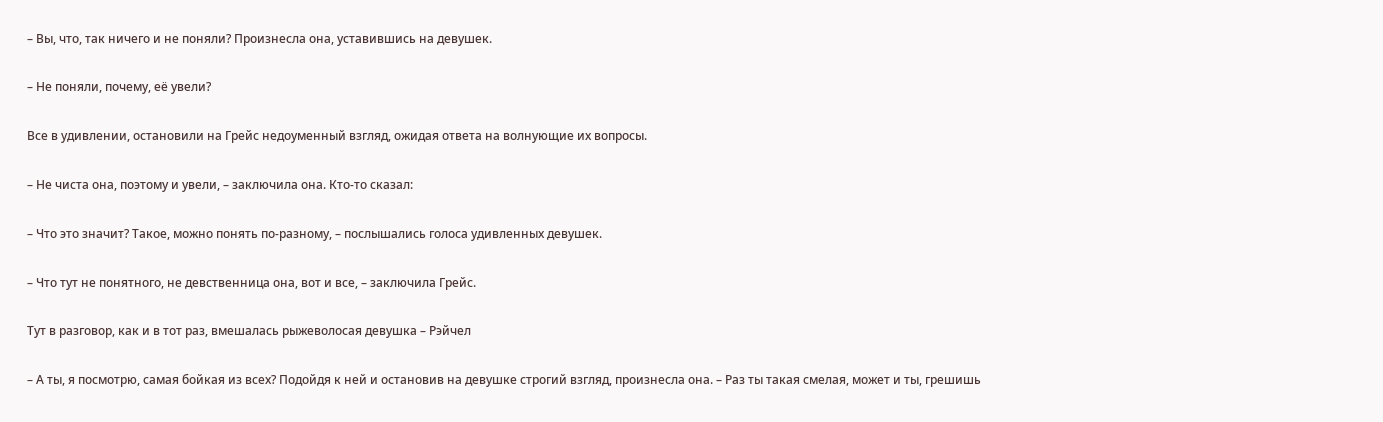– Вы, что, так ничего и не поняли? Произнесла она, уставившись на девушек.

– Не поняли, почему, её увели?

Все в удивлении, остановили на Грейс недоуменный взгляд, ожидая ответа на волнующие их вопросы.

– Не чиста она, поэтому и увели, – заключила она. Кто-то сказал:

– Что это значит? Такое, можно понять по-разному, – послышались голоса удивленных девушек.

– Что тут не понятного, не девственница она, вот и все, – заключила Грейс.

Тут в разговор, как и в тот раз, вмешалась рыжеволосая девушка – Рэйчел

– А ты, я посмотрю, самая бойкая из всех? Подойдя к ней и остановив на девушке строгий взгляд, произнесла она. – Раз ты такая смелая, может и ты, грешишь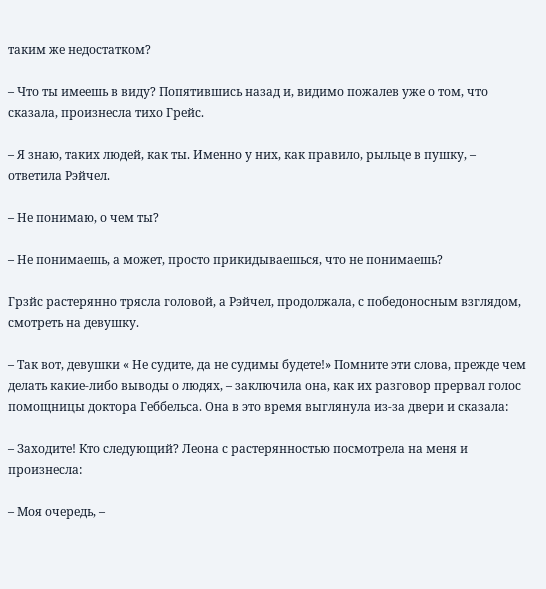таким же недостатком?

– Что ты имеешь в виду? Попятившись назад и, видимо пожалев уже о том, что сказала, произнесла тихо Грейс.

– Я знаю, таких людей, как ты. Именно у них, как правило, рыльце в пушку, – ответила Рэйчел.

– Не понимаю, о чем ты?

– Не понимаешь, а может, просто прикидываешься, что не понимаешь?

Грзйс растерянно трясла головой, а Рэйчел, продолжала, с победоносным взглядом, смотреть на девушку.

– Так вот, девушки « Не судите, да не судимы будете!» Помните эти слова, прежде чем делать какие-либо выводы о людях, – заключила она, как их разговор прервал голос помощницы доктора Геббельса. Она в это время выглянула из-за двери и сказала:

– Заходите! Кто следующий? Леона с растерянностью посмотрела на меня и произнесла:

– Моя очередь, –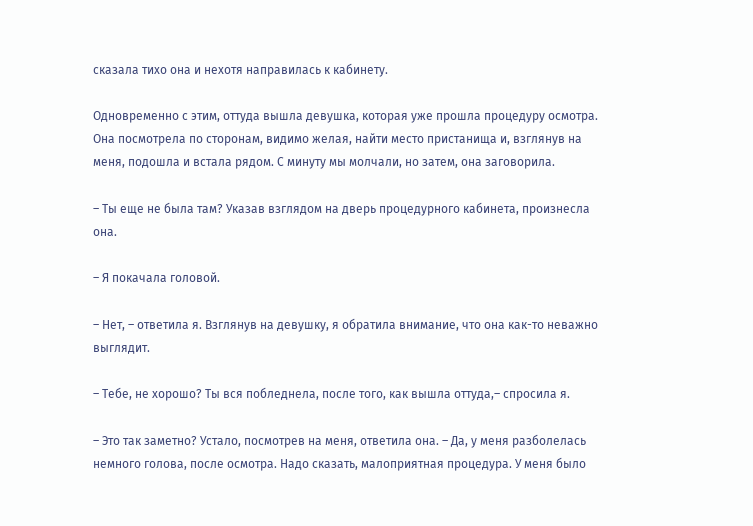сказала тихо она и нехотя направилась к кабинету.

Одновременно с этим, оттуда вышла девушка, которая уже прошла процедуру осмотра. Она посмотрела по сторонам, видимо желая, найти место пристанища и, взглянув на меня, подошла и встала рядом. С минуту мы молчали, но затем, она заговорила.

– Ты еще не была там? Указав взглядом на дверь процедурного кабинета, произнесла она.

– Я покачала головой.

– Нет, – ответила я. Взглянув на девушку, я обратила внимание, что она как-то неважно выглядит.

– Тебе, не хорошо? Ты вся побледнела, после того, как вышла оттуда,– спросила я.

– Это так заметно? Устало, посмотрев на меня, ответила она. – Да, у меня разболелась немного голова, после осмотра. Надо сказать, малоприятная процедура. У меня было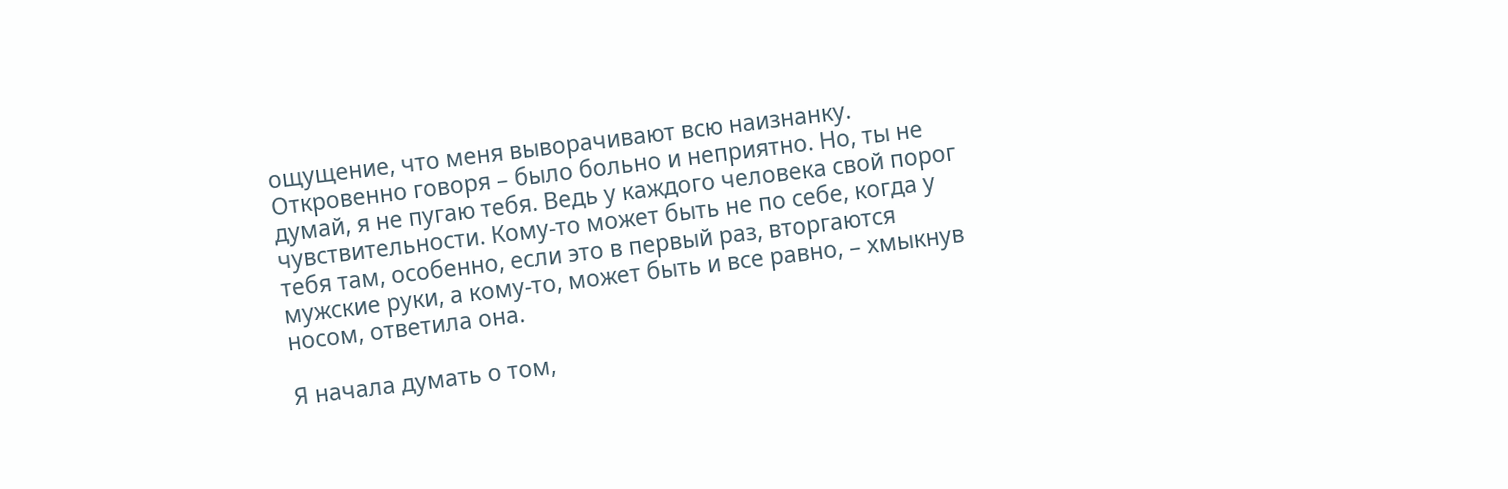ощущение, что меня выворачивают всю наизнанку. Откровенно говоря – было больно и неприятно. Но, ты не думай, я не пугаю тебя. Ведь у каждого человека свой порог чувствительности. Кому-то может быть не по себе, когда у тебя там, особенно, если это в первый раз, вторгаются мужские руки, а кому-то, может быть и все равно, – хмыкнув носом, ответила она.

Я начала думать о том,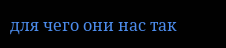для чего они нас так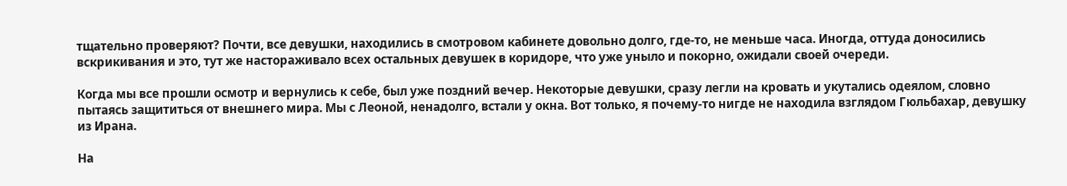тщательно проверяют? Почти, все девушки, находились в смотровом кабинете довольно долго, где-то, не меньше часа. Иногда, оттуда доносились вскрикивания и это, тут же настораживало всех остальных девушек в коридоре, что уже уныло и покорно, ожидали своей очереди.

Когда мы все прошли осмотр и вернулись к себе, был уже поздний вечер. Некоторые девушки, сразу легли на кровать и укутались одеялом, словно пытаясь защититься от внешнего мира. Мы с Леоной, ненадолго, встали у окна. Вот только, я почему-то нигде не находила взглядом Гюльбахар, девушку из Ирана.

На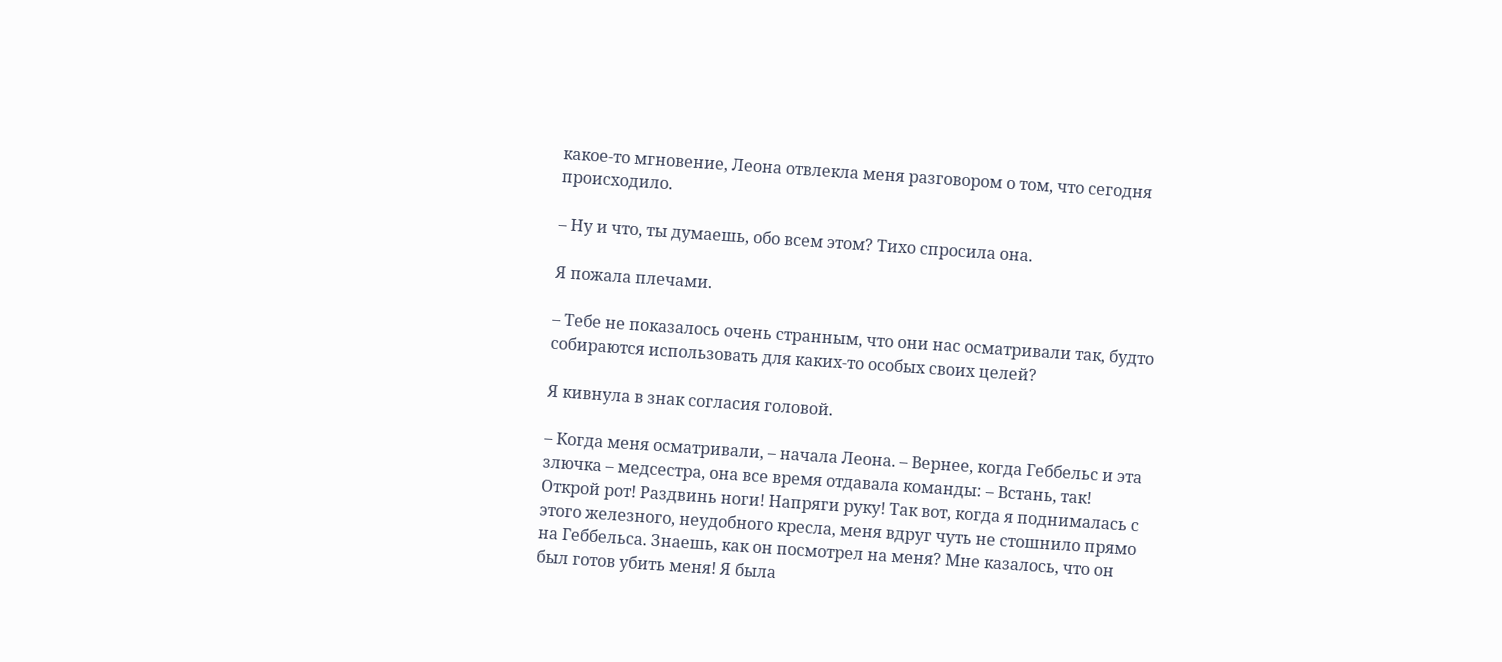какое-то мгновение, Леона отвлекла меня разговором о том, что сегодня происходило.

– Ну и что, ты думаешь, обо всем этом? Тихо спросила она.

Я пожала плечами.

– Тебе не показалось очень странным, что они нас осматривали так, будто собираются использовать для каких-то особых своих целей?

Я кивнула в знак согласия головой.

– Когда меня осматривали, – начала Леона. – Вернее, когда Геббельс и эта злючка – медсестра, она все время отдавала команды: – Встань, так! Открой рот! Раздвинь ноги! Напряги руку! Так вот, когда я поднималась с этого железного, неудобного кресла, меня вдруг чуть не стошнило прямо на Геббельса. Знаешь, как он посмотрел на меня? Мне казалось, что он был готов убить меня! Я была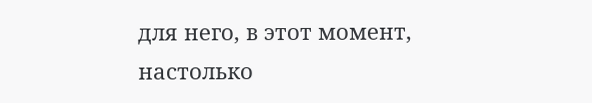для него, в этот момент, настолько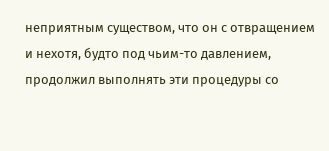неприятным существом, что он с отвращением и нехотя, будто под чьим-то давлением, продолжил выполнять эти процедуры со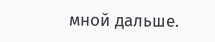мной дальше.